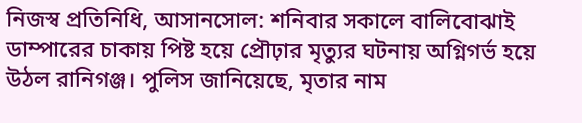নিজস্ব প্রতিনিধি, আসানসোল: শনিবার সকালে বালিবোঝাই ডাম্পারের চাকায় পিষ্ট হয়ে প্রৌঢ়ার মৃত্যুর ঘটনায় অগ্নিগর্ভ হয়ে উঠল রানিগঞ্জ। পুলিস জানিয়েছে, মৃতার নাম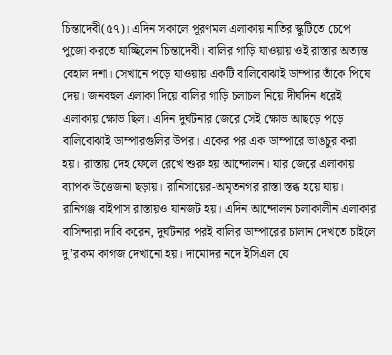চিন্তাদেবী(৫৭)। এদিন সকালে পূরণমল এলাকায় নাতির স্কুটিতে চেপে পুজো করতে যাচ্ছিলেন চিন্তাদেবী। বালির গাড়ি যাওয়ায় ওই রাস্তার অত্যন্ত বেহাল দশা। সেখানে পড়ে যাওয়ায় একটি বালিবোঝাই ডাম্পার তাঁকে পিষে দেয়। জনবহুল এলাকা দিয়ে বালির গাড়ি চলাচল নিয়ে দীর্ঘদিন ধরেই এলাকায় ক্ষোভ ছিল। এদিন দুর্ঘটনার জেরে সেই ক্ষোভ আছড়ে পড়ে বালিবোঝাই ডাম্পারগুলির উপর। একের পর এক ডাম্পারে ভাঙচুর করা হয়। রাস্তায় দেহ ফেলে রেখে শুরু হয় আন্দোলন। যার জেরে এলাকায় ব্যাপক উত্তেজনা ছড়ায়। রানিসায়ের-অমৃতনগর রাস্তা স্তব্ধ হয়ে যায়। রানিগঞ্জ বাইপাস রাস্তায়ও যানজট হয়। এদিন আন্দোলন চলাকালীন এলাকার বাসিন্দারা দাবি করেন, দুর্ঘটনার পরই বালির ডাম্পারের চালান দেখতে চাইলে দু’রকম কাগজ দেখানো হয়। দামোদর নদে ইসিএল যে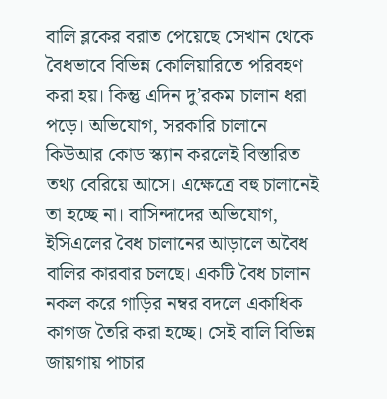বালি ব্লকের বরাত পেয়েছে সেখান থেকে বৈধভাবে বিভিন্ন কোলিয়ারিতে পরিবহণ করা হয়। কিন্তু এদিন দু’রকম চালান ধরা পড়ে। অভিযোগ, সরকারি চালানে কিউআর কোড স্ক্যান করলেই বিস্তারিত তথ্য বেরিয়ে আসে। এক্ষেত্রে বহু চালানেই তা হচ্ছে না। বাসিন্দাদের অভিযোগ, ইসিএলের বৈধ চালানের আড়ালে অবৈধ বালির কারবার চলছে। একটি বৈধ চালান নকল করে গাড়ির নম্বর বদলে একাধিক কাগজ তৈরি করা হচ্ছে। সেই বালি বিভিন্ন জায়গায় পাচার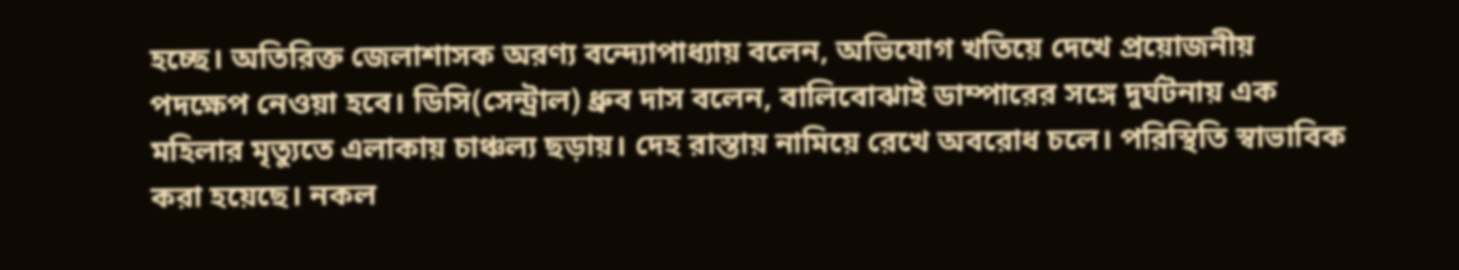হচ্ছে। অতিরিক্ত জেলাশাসক অরণ্য বন্দ্যোপাধ্যায় বলেন, অভিযোগ খতিয়ে দেখে প্রয়োজনীয় পদক্ষেপ নেওয়া হবে। ডিসি(সেন্ট্রাল) ধ্রুব দাস বলেন, বালিবোঝাই ডাম্পারের সঙ্গে দুর্ঘটনায় এক মহিলার মৃত্যুতে এলাকায় চাঞ্চল্য ছড়ায়। দেহ রাস্তায় নামিয়ে রেখে অবরোধ চলে। পরিস্থিতি স্বাভাবিক করা হয়েছে। নকল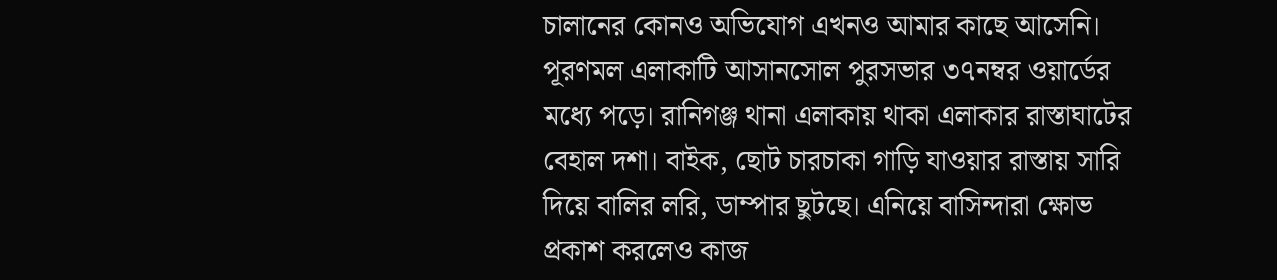চালানের কোনও অভিযোগ এখনও আমার কাছে আসেনি। পূরণমল এলাকাটি আসানসোল পুরসভার ৩৭নম্বর ওয়ার্ডের মধ্যে পড়ে। রানিগঞ্জ থানা এলাকায় থাকা এলাকার রাস্তাঘাটের বেহাল দশা। বাইক, ছোট চারচাকা গাড়ি যাওয়ার রাস্তায় সারি দিয়ে বালির লরি, ডাম্পার ছুটছে। এনিয়ে বাসিন্দারা ক্ষোভ প্রকাশ করলেও কাজ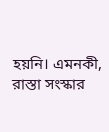হয়নি। এমনকী, রাস্তা সংস্কার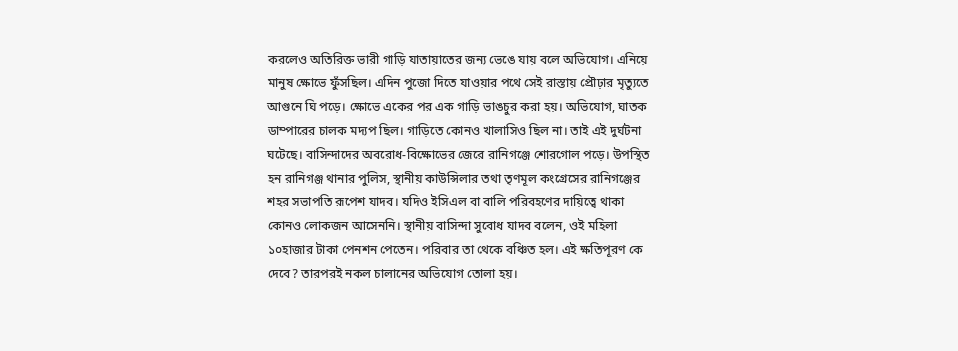করলেও অতিরিক্ত ভারী গাড়ি যাতায়াতের জন্য ভেঙে যায় বলে অভিযোগ। এনিয়ে মানুষ ক্ষোভে ফুঁসছিল। এদিন পুজো দিতে যাওয়ার পথে সেই রাস্তায় প্রৌঢ়ার মৃত্যুতে আগুনে ঘি পড়ে। ক্ষোভে একের পর এক গাড়ি ভাঙচুর করা হয়। অভিযোগ, ঘাতক ডাম্পারের চালক মদ্যপ ছিল। গাড়িতে কোনও খালাসিও ছিল না। তাই এই দুর্ঘটনা ঘটেছে। বাসিন্দাদের অবরোধ-বিক্ষোভের জেরে রানিগঞ্জে শোরগোল পড়ে। উপস্থিত হন রানিগঞ্জ থানার পুলিস, স্থানীয় কাউন্সিলার তথা তৃণমূল কংগ্রেসের রানিগঞ্জের শহর সভাপতি রূপেশ যাদব। যদিও ইসিএল বা বালি পরিবহণের দায়িত্বে থাকা কোনও লোকজন আসেননি। স্থানীয় বাসিন্দা সুবোধ যাদব বলেন, ওই মহিলা ১০হাজার টাকা পেনশন পেতেন। পরিবার তা থেকে বঞ্চিত হল। এই ক্ষতিপূরণ কে দেবে? তারপরই নকল চালানের অভিযোগ তোলা হয়।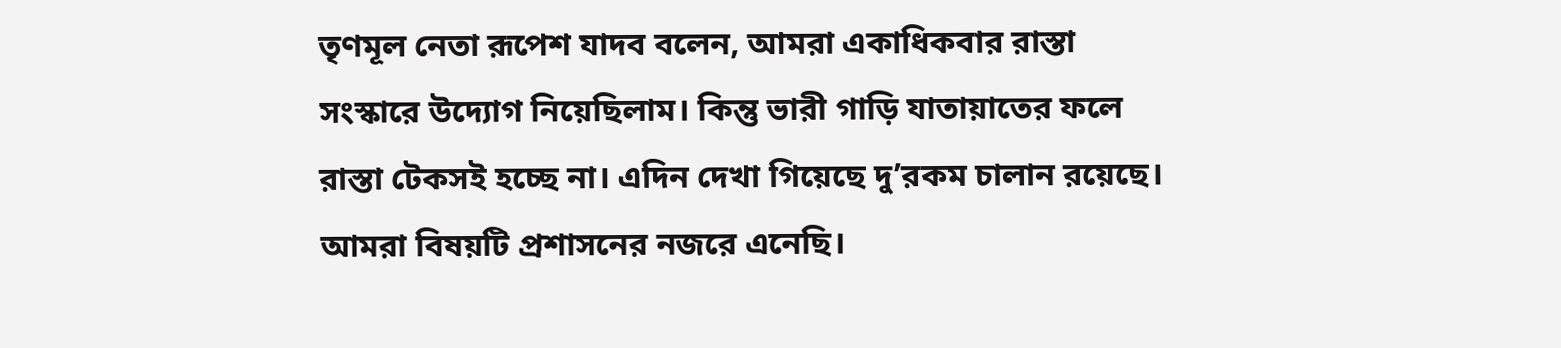তৃণমূল নেতা রূপেশ যাদব বলেন, আমরা একাধিকবার রাস্তা সংস্কারে উদ্যোগ নিয়েছিলাম। কিন্তু ভারী গাড়ি যাতায়াতের ফলে রাস্তা টেকসই হচ্ছে না। এদিন দেখা গিয়েছে দু’রকম চালান রয়েছে। আমরা বিষয়টি প্রশাসনের নজরে এনেছি।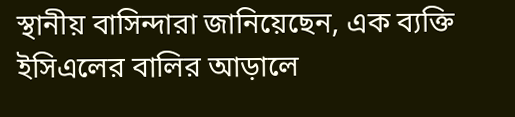স্থানীয় বাসিন্দারা জানিয়েছেন, এক ব্যক্তি ইসিএলের বালির আড়ালে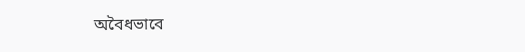অবৈধভাবে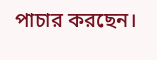পাচার করছেন।